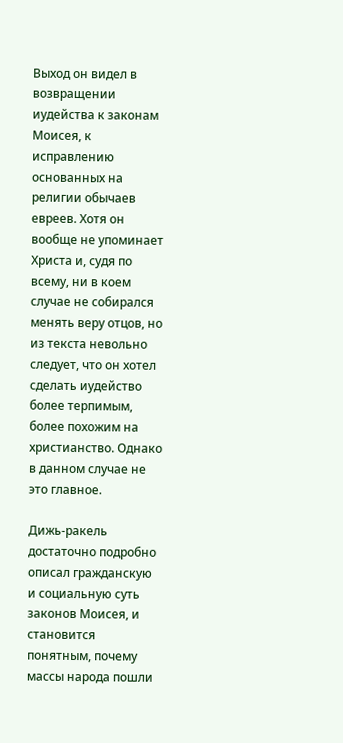Выход он видел в возвращении иудейства к законам Моисея, к исправлению основанных на религии обычаев евреев. Хотя он вообще не упоминает Христа и, судя по всему, ни в коем случае не собирался менять веру отцов, но из текста невольно следует, что он хотел сделать иудейство более терпимым, более похожим на христианство. Однако в данном случае не это главное.

Дижь-ракель достаточно подробно описал гражданскую и социальную суть законов Моисея, и становится понятным, почему массы народа пошли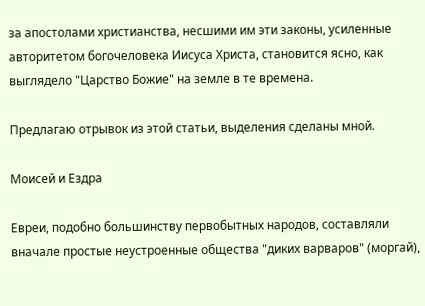за апостолами христианства, несшими им эти законы, усиленные авторитетом богочеловека Иисуса Христа, становится ясно, как выглядело "Царство Божие" на земле в те времена.

Предлагаю отрывок из этой статьи, выделения сделаны мной.

Моисей и Ездра

Евреи, подобно большинству первобытных народов, составляли вначале простые неустроенные общества "диких варваров" (моргай),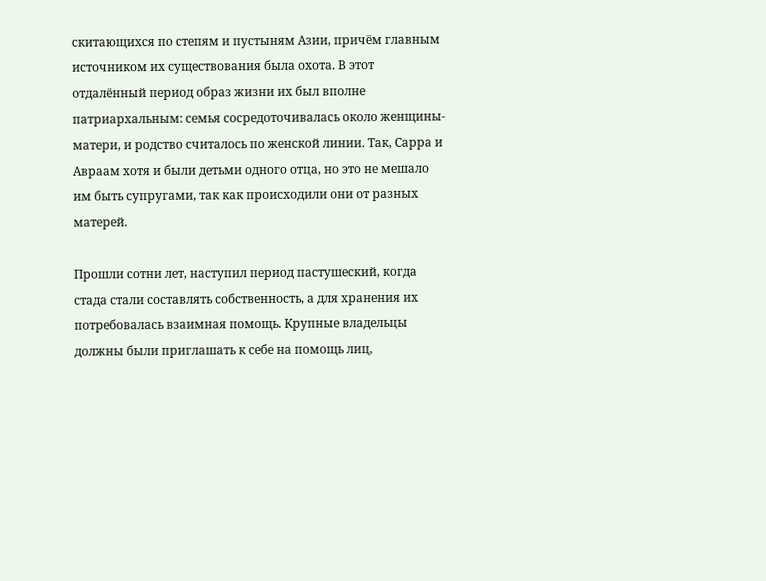скитающихся по степям и пустыням Азии, причём главным источником их существования была охота. В этот отдалённый период образ жизни их был вполне патриархальным: семья сосредоточивалась около женщины-матери, и родство считалось по женской линии. Так, Сарра и Авраам хотя и были детьми одного отца, но это не мешало им быть супругами, так как происходили они от разных матерей.

Прошли сотни лет, наступил период пастушеский, когда стада стали составлять собственность, а для хранения их потребовалась взаимная помощь. Крупные владельцы должны были приглашать к себе на помощь лиц,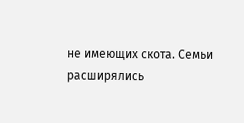не имеющих скота. Семьи расширялись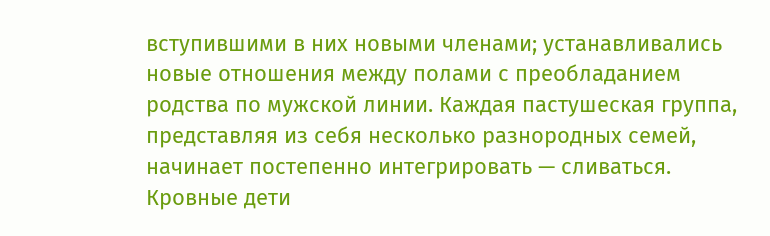вступившими в них новыми членами; устанавливались новые отношения между полами с преобладанием родства по мужской линии. Каждая пастушеская группа, представляя из себя несколько разнородных семей, начинает постепенно интегрировать — сливаться. Кровные дети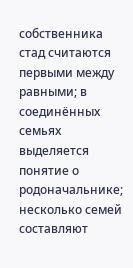собственника стад считаются первыми между равными; в соединённых семьях выделяется понятие о родоначальнике; несколько семей составляют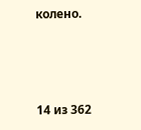колено.



14 из 362